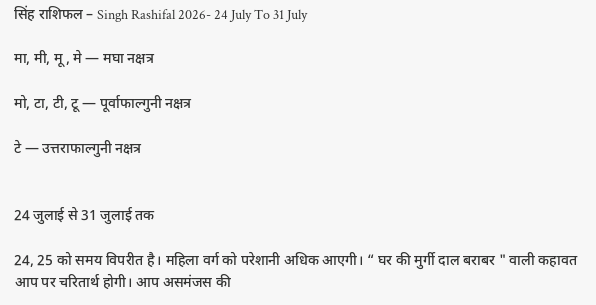सिंह राशिफल – Singh Rashifal 2026- 24 July To 31 July

मा, मी, मू, मे — मघा नक्षत्र

मो, टा, टी, टू — पूर्वाफाल्गुनी नक्षत्र

टे — उत्तराफाल्गुनी नक्षत्र


24 जुलाई से 31 जुलाई तक

24, 25 को समय विपरीत है। महिला वर्ग को परेशानी अधिक आएगी। “ घर की मुर्गी दाल बराबर " वाली कहावत आप पर चरितार्थ होगी। आप असमंजस की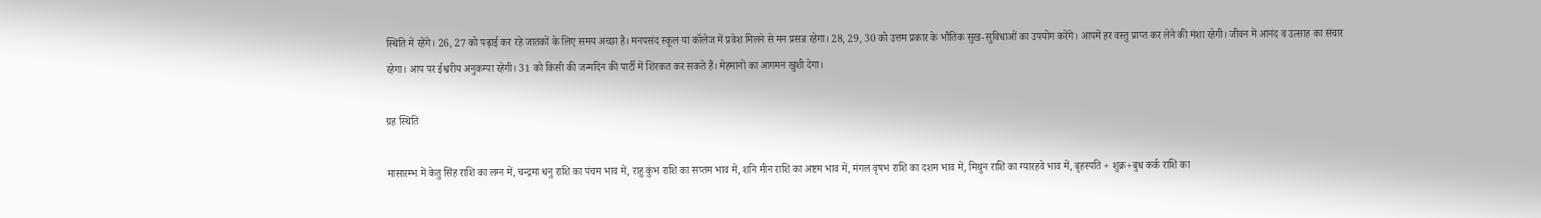स्थिति में रहेंगे। 26, 27 को पढ़ाई कर रहे जातकों के लिए समय अच्छा है। मनपसंद स्कूल या कॉलेज में प्रवेश मिलने से मन प्रसन्न रहेगा। 28, 29, 30 को उत्तम प्रकार के भौतिक सुख-सुविधाओं का उपयोग करेंगे। आपमें हर वस्तु प्राप्त कर लेने की मंशा रहेगी। जीवन में आनंद व उत्साह का संचार रहेगा। आप पर ईश्वरीय अनुकम्पा रहेगी। 31 को किसी की जन्मदिन की पार्टी में शिरकत कर सकते हैं। मेहमानों का आगमन खुशी देगा।

ग्रह स्थिति

मासारम्भ में केतु सिंह राशि का लग्न में, चन्द्रमा धनु राशि का पंचम भाव में, राहु कुंभ राशि का सप्तम भाव में, शनि मीन राशि का अष्टम भाव में, मंगल वृषभ राशि का दशम भाव में, मिथुन राशि का ग्यारहवे भाव में, बृहस्पति + शुक्र+बुध कर्क राशि का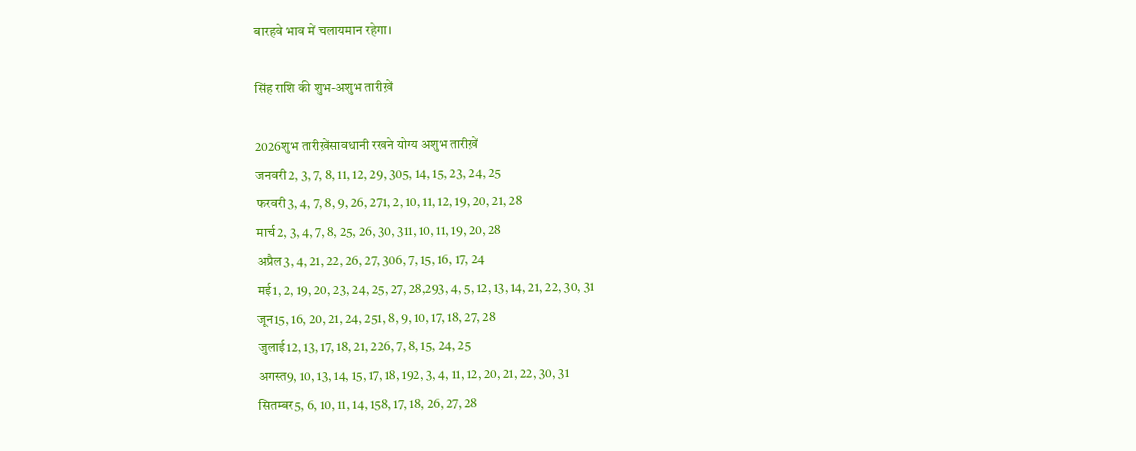बारहवे भाव में चलायमान रहेगा।

सिंह राशि की शुभ-अशुभ तारीख़ें

2026शुभ तारीख़ेंसावधानी रखने योग्य अशुभ तारीख़ें
जनवरी2, 3, 7, 8, 11, 12, 29, 305, 14, 15, 23, 24, 25
फरवरी3, 4, 7, 8, 9, 26, 271, 2, 10, 11, 12, 19, 20, 21, 28
मार्च2, 3, 4, 7, 8, 25, 26, 30, 311, 10, 11, 19, 20, 28
अप्रैल3, 4, 21, 22, 26, 27, 306, 7, 15, 16, 17, 24
मई1, 2, 19, 20, 23, 24, 25, 27, 28,293, 4, 5, 12, 13, 14, 21, 22, 30, 31
जून15, 16, 20, 21, 24, 251, 8, 9, 10, 17, 18, 27, 28
जुलाई12, 13, 17, 18, 21, 226, 7, 8, 15, 24, 25
अगस्त9, 10, 13, 14, 15, 17, 18, 192, 3, 4, 11, 12, 20, 21, 22, 30, 31
सितम्बर5, 6, 10, 11, 14, 158, 17, 18, 26, 27, 28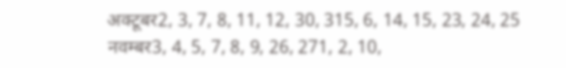अक्टूबर2, 3, 7, 8, 11, 12, 30, 315, 6, 14, 15, 23, 24, 25
नवम्बर3, 4, 5, 7, 8, 9, 26, 271, 2, 10,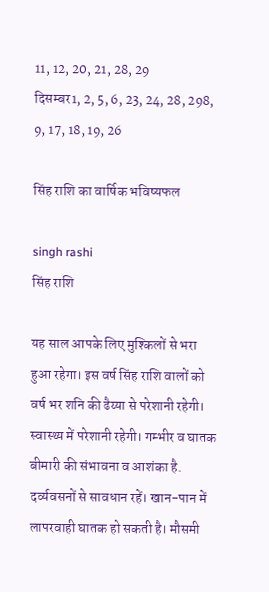11, 12, 20, 21, 28, 29
दिसम्बर1, 2, 5, 6, 23, 24, 28, 298, 9, 17, 18, 19, 26

सिंह राशि का वार्षिक भविष्यफल

singh rashi
सिंह राशि

यह साल आपके लिए मुश्किलों से भरा हुआ रहेगा। इस वर्ष सिंह राशि वालों को वर्ष भर शनि की ढैय्या से परेशानी रहेगी। स्वास्थ्य में परेशानी रहेगी। गम्भीर व घातक बीमारी की संभावना व आशंका है. दर्व्यवसनों से सावधान रहें। खान-पान में लापरवाही घातक हो सकती है। मौसमी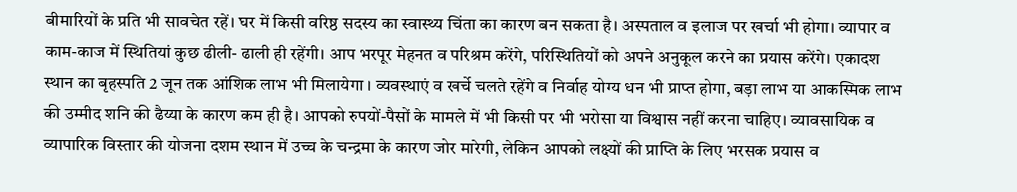बीमारियों के प्रति भी सावचेत रहें। घर में किसी वरिष्ठ सदस्य का स्वास्थ्य चिंता का कारण बन सकता है। अस्पताल व इलाज पर खर्चा भी होगा। व्यापार व काम-काज में स्थितियां कुछ ढीली- ढाली ही रहेंगी। आप भरपूर मेहनत व परिश्रम करेंगे, परिस्थितियों को अपने अनुकूल करने का प्रयास करेंगे। एकादश स्थान का बृहस्पति 2 जून तक आंशिक लाभ भी मिलायेगा । व्यवस्थाएं व खर्चे चलते रहेंगे व निर्वाह योग्य धन भी प्राप्त होगा, बड़ा लाभ या आकस्मिक लाभ की उम्मीद शनि की ढैय्या के कारण कम ही है। आपको रुपयों-पैसों के मामले में भी किसी पर भी भरोसा या विश्वास नहीं करना चाहिए। व्यावसायिक व व्यापारिक विस्तार की योजना दशम स्थान में उच्च के चन्द्रमा के कारण जोर मारेगी, लेकिन आपको लक्ष्यों की प्राप्ति के लिए भरसक प्रयास व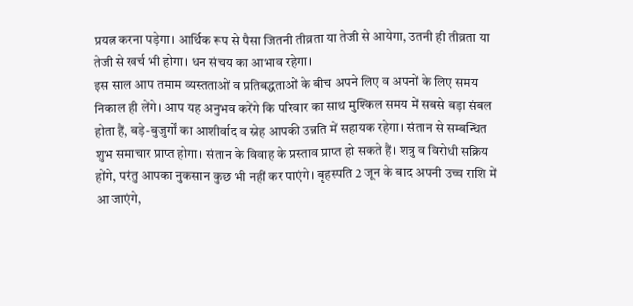प्रयत्न करना पड़ेगा। आर्थिक रूप से पैसा जितनी तीव्रता या तेजी से आयेगा, उतनी ही तीव्रता या तेजी से खर्च भी होगा। धन संचय का आभाव रहेगा।
इस साल आप तमाम व्यस्तताओं व प्रतिबद्धताओं के बीच अपने लिए व अपनों के लिए समय निकाल ही लेंगे। आप यह अनुभव करेंगे कि परिवार का साथ मुश्किल समय में सबसे बड़ा संबल होता हैं, बड़े-बुजुर्गों का आशीर्वाद व स्नेह आपकी उन्नति में सहायक रहेगा। संतान से सम्बन्धित शुभ समाचार प्राप्त होगा। संतान के विवाह के प्रस्ताव प्राप्त हो सकते हैं। शत्रु व विरोधी सक्रिय होंगे, परंतु आपका नुकसान कुछ भी नहीं कर पाएंगे। बृहस्पति 2 जून के बाद अपनी उच्च राशि में आ जाएंगे,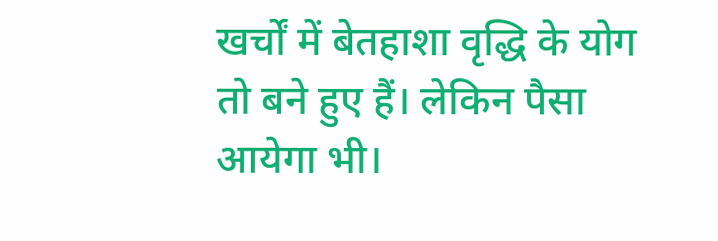खर्चों में बेतहाशा वृद्धि के योग तो बने हुए हैं। लेकिन पैसा आयेगा भी।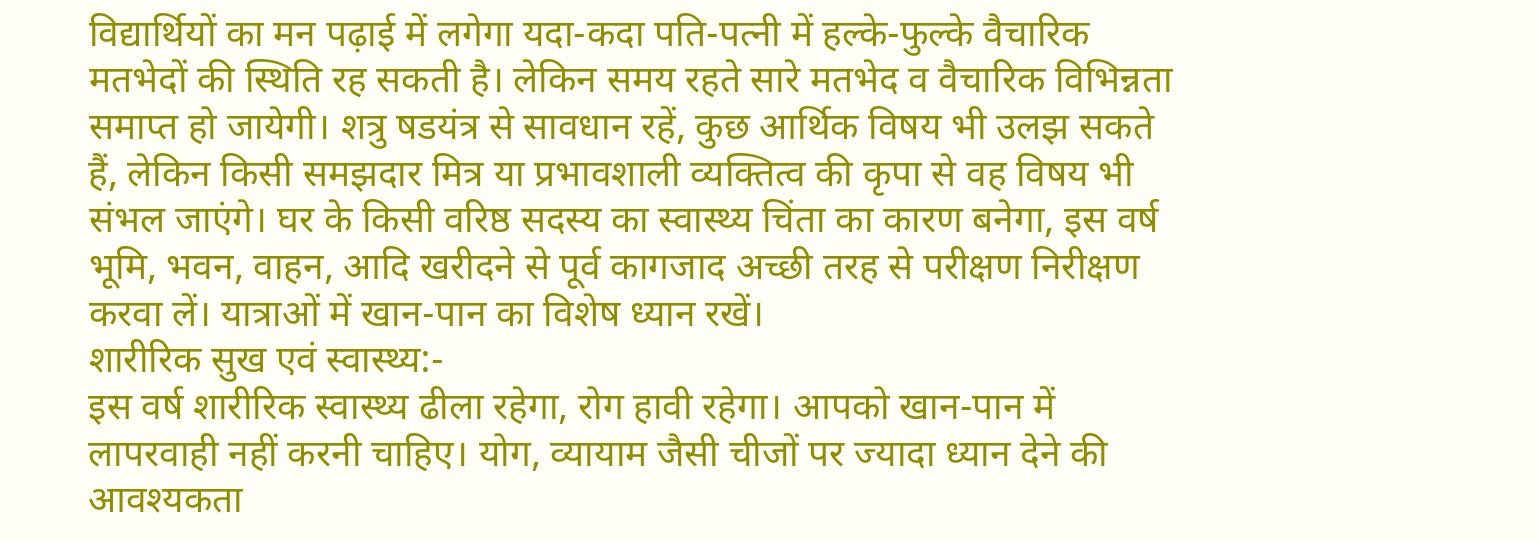विद्यार्थियों का मन पढ़ाई में लगेगा यदा-कदा पति-पत्नी में हल्के-फुल्के वैचारिक मतभेदों की स्थिति रह सकती है। लेकिन समय रहते सारे मतभेद व वैचारिक विभिन्नता समाप्त हो जायेगी। शत्रु षडयंत्र से सावधान रहें, कुछ आर्थिक विषय भी उलझ सकते हैं, लेकिन किसी समझदार मित्र या प्रभावशाली व्यक्तित्व की कृपा से वह विषय भी संभल जाएंगे। घर के किसी वरिष्ठ सदस्य का स्वास्थ्य चिंता का कारण बनेगा, इस वर्ष भूमि, भवन, वाहन, आदि खरीदने से पूर्व कागजाद अच्छी तरह से परीक्षण निरीक्षण करवा लें। यात्राओं में खान-पान का विशेष ध्यान रखें।
शारीरिक सुख एवं स्वास्थ्य:-
इस वर्ष शारीरिक स्वास्थ्य ढीला रहेगा, रोग हावी रहेगा। आपको खान-पान में लापरवाही नहीं करनी चाहिए। योग, व्यायाम जैसी चीजों पर ज्यादा ध्यान देने की आवश्यकता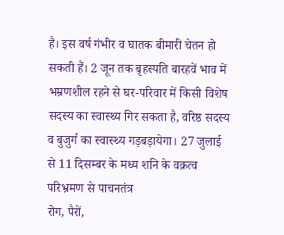है। इस वर्ष गंभीर व घातक बीमारी चेतन हो सकती हैं। 2 जून तक बृहस्पति बारहवें भाव में भम्रणशील रहने से घर-परिवार में किसी विशेष सदस्य का स्वास्थ्य गिर सकता है, वरिष्ठ सदस्य व बुजुर्ग का स्वास्थ्य गड़बड़ायेगा। 27 जुलाई से 11 दिसम्बर के मध्य शनि के वक्रत्व परिभ्रमण से पाचनतंत्र
रोग, पैरों,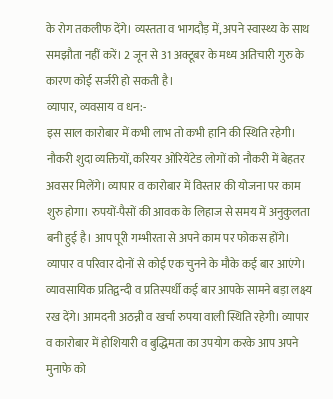के रोग तकलीफ देंगे। व्यस्तता व भागदौड़ में, अपने स्वास्थ्य के साथ समझौता नहीं करें। 2 जून से 31 अक्टूबर के मध्य अतिचारी गुरु के कारण कोई सर्जरी हो सकती है।
व्यापार, व्यवसाय व धन:-
इस साल कारोबार में कभी लाभ तो कभी हानि की स्थिति रहेगी। नौकरी शुदा व्यक्तियों, करियर ओरियेंटेड लोगों को नौकरी में बेहतर अवसर मिलेंगे। व्यापार व कारोबार में विस्तार की योजना पर काम शुरु होगा। रुपयों-पैसों की आवक के लिहाज से समय में अनुकुलता बनी हुई है। आप पूरी गम्भीरता से अपने काम पर फोकस होंगे। व्यापार व परिवार दोनों से कोई एक चुनने के मौके कई बार आएंगे। व्यावसायिक प्रतिद्वन्दी व प्रतिस्पर्धी कई बार आपके सामने बड़ा लक्ष्य रख देंगे। आमदनी अठन्नी व खर्चा रुपया वाली स्थिति रहेगी। व्यापार व कारोबार में होशियारी व बुद्धिमता का उपयोग करके आप अपने मुनाफे को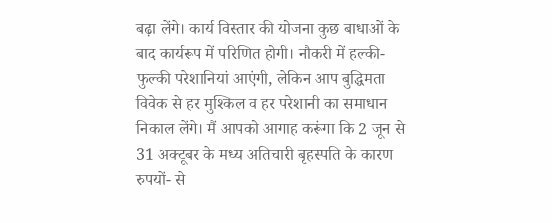बढ़ा लेंगे। कार्य विस्तार की योजना कुछ बाधाओं के बाद कार्यरूप में परिणित होगी। नौकरी में हल्की-फुल्की परेशानियां आएंगी, लेकिन आप बुद्धिमता विवेक से हर मुश्किल व हर परेशानी का समाधान निकाल लेंगे। मैं आपको आगाह करूंगा कि 2 जून से 31 अक्टूबर के मध्य अतिचारी बृहस्पति के कारण रुपयों- से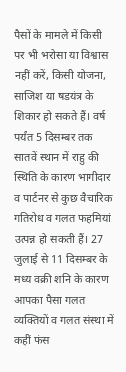पैसों के मामले में किसी पर भी भरोसा या विश्वास नहीं करें, किसी योजना, साजिश या षडयंत्र के शिकार हो सकते हैं। वर्ष पर्यंत 5 दिसम्बर तक सातवें स्थान में राहु की स्थिति के कारण भागीदार व पार्टनर से कुछ वैचारिक गतिरोध व गलत फहमियां उत्पन्न हो सकती हैं। 27 जुलाई से 11 दिसम्बर के मध्य वक्री शनि के कारण आपका पैसा गलत व्यक्तियों व गलत संस्था में कहीं फंस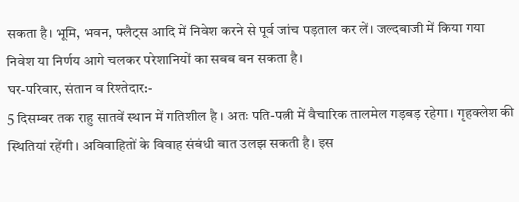सकता है। भूमि, भवन, फ्लैट्स आदि में निवेश करने से पूर्व जांच पड़ताल कर लें। जल्दबाजी में किया गया निवेश या निर्णय आगे चलकर परेशानियों का सबब बन सकता है।
घर-परिवार, संतान व रिश्तेदार:-
5 दिसम्बर तक राहु सातवें स्थान में गतिशील है । अतः पति-पत्नी में वैचारिक तालमेल गड़बड़ रहेगा । गृहक्लेश की स्थितियां रहेंगी। अविवाहितों के विवाह संबंधी बात उलझ सकती है। इस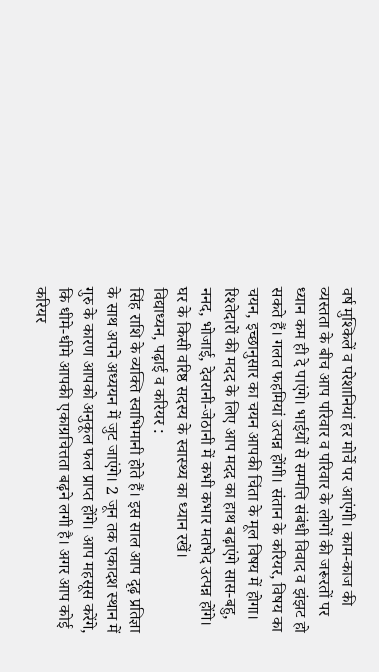वर्ष मुश्किलें व परेशानियां हर मोर्चे पर आएंगी। काम-काज की व्यस्तता के बीच आप परिवार व परिवार के लोगों की जरूरतों पर ध्यान कम ही दे पाएंगे। भाईयों से सम्पत्ति संबंधी विवाद व झंझट हो सकते हैं। गलत फहमियां उत्पन्न होंगी। संतान के करियर, विषय का चयन, इच्छानुसार का चयन आपकी चिंता के मूल विषय में होगा। रिश्तेदारों की मदद के लिए आप मदद का हाथ बढ़ाएंगे सास-बहु, ननद, भोजाई, देवरानी-जेठानी में कभी कभार मतभेद उत्पन्न होंगे। घर के किसी वरिष्ठ सदस्य के स्वास्थ्य का ध्यान रखें।
विद्याध्यन, पढ़ाई व करियर :
सिंह राशि के व्यक्ति स्वाभिमानी होते हैं। इस साल आप दृढ़ प्रतिज्ञा के साथ अपने अध्ययन में जुट जाएंगे। 2 जून तक एकादश स्थान में गुरु के कारण आपको अनुकूल फल प्राप्त होंगे। आप महसूस करेंगे, कि धीमे-धीमे आपकी एकाग्रचित्तता बढ़ने लगी है। अगर आप कोई करियर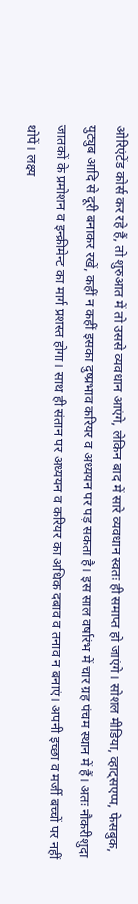ओरिएंटेंड कोर्स कर रहे हैं, तो शुरुआत में तो उससे व्यवधान आएंगे, लेकिन बाद में सारे व्यवधान स्वतः ही समाप्त हो जाएंगे। सोशल मीडिया, व्हाट्सएप्प, फेसबुक, युट्युब आदि से दूरी बनाकर रखें, कहीं न कहीं इसका दुष्प्रभाव करियर व अध्ययन पर पड़ सकता है। इस साल वर्षारंभ में चार ग्रह पंचम स्थान में हैं। अतः नौकरीशुदा जातकों के प्रमोशन व इन्क्रीमेन्ट का मार्ग प्रशस्त होगा। साथ ही संतान पर अध्ययन व करियर का अधिक दबाव व तनाव न बनाएं। अपनी इच्छा व मर्जी बच्चों पर नहीं थोपें। लक्ष्य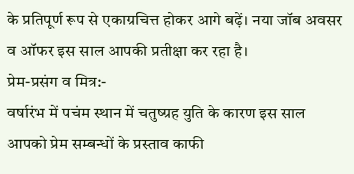के प्रतिपूर्ण रूप से एकाग्रचित्त होकर आगे बढ़ें। नया जॉब अवसर व ऑफर इस साल आपकी प्रतीक्षा कर रहा है।
प्रेम-प्रसंग व मित्र:-
वर्षारंभ में पचंम स्थान में चतुष्ग्रह युति के कारण इस साल आपको प्रेम सम्बन्धों के प्रस्ताव काफी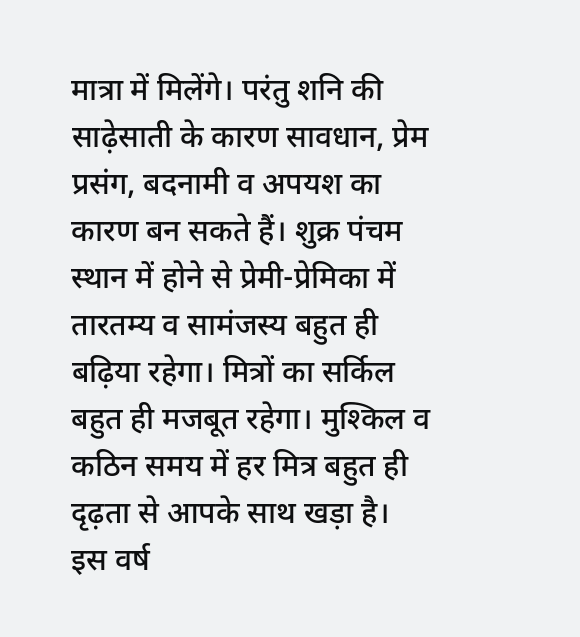मात्रा में मिलेंगे। परंतु शनि की साढ़ेसाती के कारण सावधान, प्रेम प्रसंग, बदनामी व अपयश का कारण बन सकते हैं। शुक्र पंचम स्थान में होने से प्रेमी-प्रेमिका में तारतम्य व सामंजस्य बहुत ही बढ़िया रहेगा। मित्रों का सर्किल बहुत ही मजबूत रहेगा। मुश्किल व कठिन समय में हर मित्र बहुत ही दृढ़ता से आपके साथ खड़ा है। इस वर्ष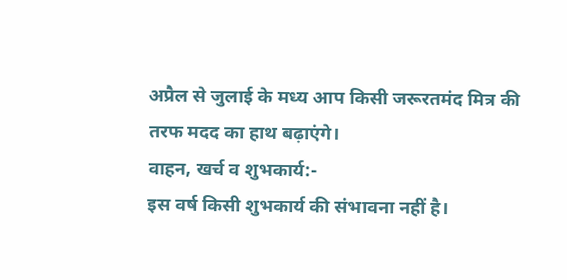अप्रैल से जुलाई के मध्य आप किसी जरूरतमंद मित्र की तरफ मदद का हाथ बढ़ाएंगे।
वाहन, खर्च व शुभकार्य:-
इस वर्ष किसी शुभकार्य की संभावना नहीं है।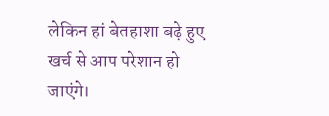लेकिन हां बेतहाशा बढ़े हुए खर्च से आप परेशान हो जाएंगे।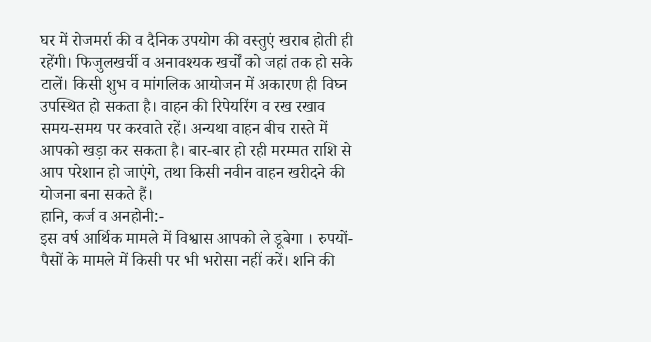घर में रोजमर्रा की व दैनिक उपयोग की वस्तुएं खराब होती ही रहेंगी। फिजुलखर्ची व अनावश्यक खर्चों को जहां तक हो सके टालें। किसी शुभ व मांगलिक आयोजन में अकारण ही विघ्न उपस्थित हो सकता है। वाहन की रिपेयरिंग व रख रखाव समय-समय पर करवाते रहें। अन्यथा वाहन बीच रास्ते में आपको खड़ा कर सकता है। बार-बार हो रही मरम्मत राशि से आप परेशान हो जाएंगे, तथा किसी नवीन वाहन खरीदने की योजना बना सकते हैं।
हानि, कर्ज व अनहोनी:-
इस वर्ष आर्थिक मामले में विश्वास आपको ले डूबेगा । रुपयों-पैसों के मामले में किसी पर भी भरोसा नहीं करें। शनि की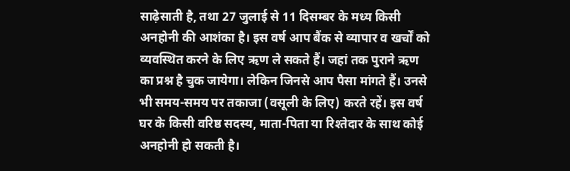साढ़ेसाती है, तथा 27 जुलाई से 11 दिसम्बर के मध्य किसी अनहोनी की आशंका है। इस वर्ष आप बैंक से व्यापार व खर्चों को व्यवस्थित करने के लिए ऋण ले सकते हैं। जहां तक पुराने ऋण का प्रश्न है चुक जायेगा। लेकिन जिनसे आप पैसा मांगते हैं। उनसे भी समय-समय पर तकाजा (वसूली के लिए) करते रहें। इस वर्ष घर के किसी वरिष्ठ सदस्य, माता-पिता या रिश्तेदार के साथ कोई अनहोनी हो सकती है।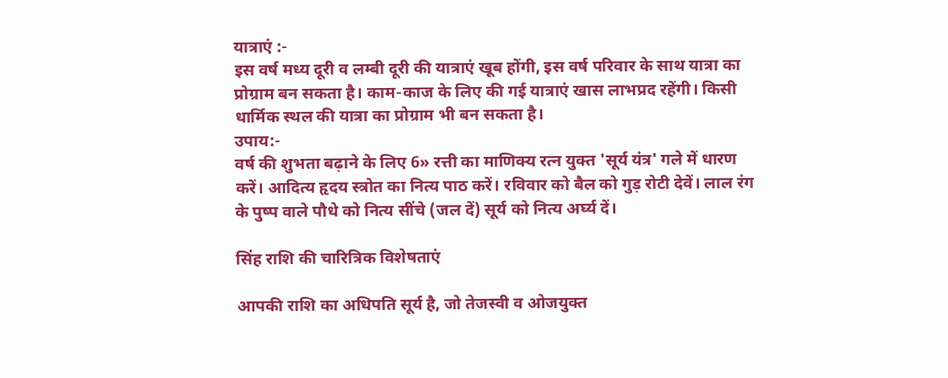यात्राएं :-
इस वर्ष मध्य दूरी व लम्बी दूरी की यात्राएं खूब होंगी, इस वर्ष परिवार के साथ यात्रा का प्रोग्राम बन सकता है। काम-काज के लिए की गई यात्राएं खास लाभप्रद रहेंगी। किसी धार्मिक स्थल की यात्रा का प्रोग्राम भी बन सकता है।
उपाय:-
वर्ष की शुभता बढ़ाने के लिए 6» रत्ती का माणिक्य रत्न युक्त 'सूर्य यंत्र' गले में धारण करें। आदित्य हृदय स्त्रोत का नित्य पाठ करें। रविवार को बैल को गुड़ रोटी देवें। लाल रंग के पुष्प वाले पौधे को नित्य सींचे (जल दें) सूर्य को नित्य अर्घ्य दें।

सिंह राशि की चारित्रिक विशेषताएं

आपकी राशि का अधिपति सूर्य है, जो तेजस्वी व ओजयुक्त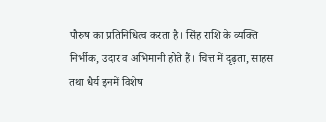पौरुष का प्रतिनिधित्व करता है। सिंह राशि के व्यक्ति निर्भीक, उदार व अभिमानी होते हैं। चित्त में दृढ़ता, साहस तथा धैर्य इनमें विशेष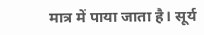मात्र में पाया जाता है। सूर्य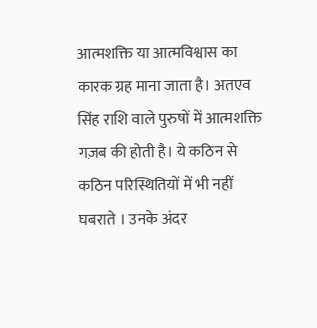आत्मशक्ति या आत्मविश्वास का कारक ग्रह माना जाता है। अतएव सिंह राशि वाले पुरुषों में आत्मशक्ति गज़ब की होती है। ये कठिन से कठिन परिस्थितियों में भी नहीं घबराते । उनके अंदर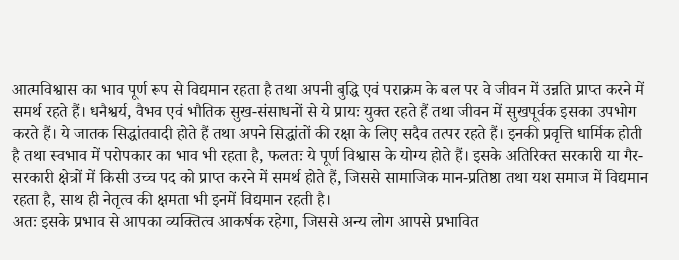आत्मविश्वास का भाव पूर्ण रूप से विद्यमान रहता है तथा अपनी बुद्धि एवं पराक्रम के बल पर वे जीवन में उन्नति प्राप्त करने में समर्थ रहते हैं। धनैश्वर्य, वैभव एवं भौतिक सुख-संसाधनों से ये प्रायः युक्त रहते हैं तथा जीवन में सुखपूर्वक इसका उपभोग करते हैं। ये जातक सिद्धांतवादी होते हैं तथा अपने सिद्धांतों की रक्षा के लिए सदैव तत्पर रहते हैं। इनकी प्रवृत्ति धार्मिक होती है तथा स्वभाव में परोपकार का भाव भी रहता है, फलतः ये पूर्ण विश्वास के योग्य होते हैं। इसके अतिरिक्त सरकारी या गैर-सरकारी क्षेत्रों में किसी उच्च पद को प्राप्त करने में समर्थ होते हैं, जिससे सामाजिक मान-प्रतिष्ठा तथा यश समाज में विद्यमान रहता है, साथ ही नेतृत्व की क्षमता भी इनमें विद्यमान रहती है।
अतः इसके प्रभाव से आपका व्यक्तित्व आकर्षक रहेगा, जिससे अन्य लोग आपसे प्रभावित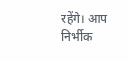रहेंगे। आप निर्भीक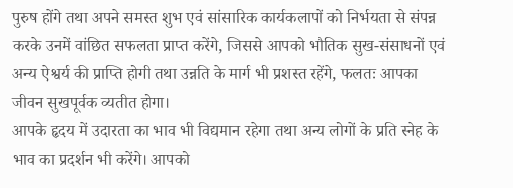पुरुष होंगे तथा अपने समस्त शुभ एवं सांसारिक कार्यकलापों को निर्भयता से संपन्न करके उनमें वांछित सफलता प्राप्त करेंगे, जिससे आपको भौतिक सुख-संसाधनों एवं अन्य ऐश्वर्य की प्राप्ति होगी तथा उन्नति के मार्ग भी प्रशस्त रहेंगे, फलतः आपका जीवन सुखपूर्वक व्यतीत होगा।
आपके हृदय में उदारता का भाव भी विद्यमान रहेगा तथा अन्य लोगों के प्रति स्नेह के भाव का प्रदर्शन भी करेंगे। आपको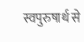स्वपुरुषार्थ से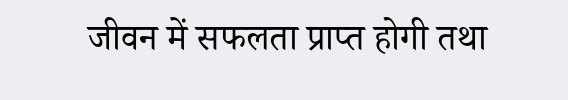जीवन में सफलता प्राप्त होगी तथा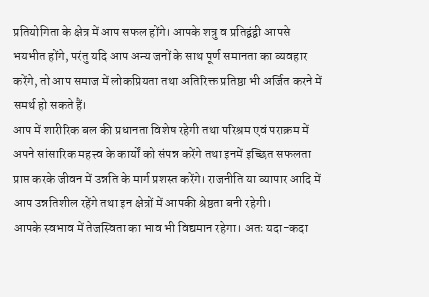प्रतियोगिता के क्षेत्र में आप सफल होंगे। आपके शत्रु व प्रतिद्वंद्वी आपसे भयभीत होंगे, परंतु यदि आप अन्य जनों के साथ पूर्ण समानता का व्यवहार करेंगे, तो आप समाज में लोकप्रियता तथा अतिरिक्त प्रतिष्ठा भी अर्जित करने में समर्थ हो सकते हैं।
आप में शारीरिक बल की प्रधानता विशेष रहेगी तथा परिश्रम एवं पराक्रम में अपने सांसारिक महत्त्व के कार्यों को संपन्न करेंगे तथा इनमें इच्छित सफलता प्राप्त करके जीवन में उन्नति के मार्ग प्रशस्त करेंगे। राजनीति या व्यापार आदि में आप उन्नतिशील रहेंगे तथा इन क्षेत्रों में आपकी श्रेष्ठता बनी रहेगी।
आपके स्वभाव में तेजस्विता का भाव भी विद्यमान रहेगा। अतः यदा-कदा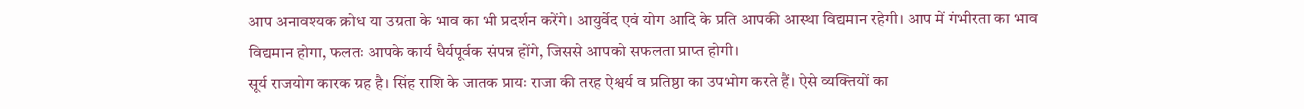आप अनावश्यक क्रोध या उग्रता के भाव का भी प्रदर्शन करेंगे। आयुर्वेद एवं योग आदि के प्रति आपकी आस्था विद्यमान रहेगी। आप में गंभीरता का भाव विद्यमान होगा, फलतः आपके कार्य धैर्यपूर्वक संपन्न होंगे, जिससे आपको सफलता प्राप्त होगी।
सूर्य राजयोग कारक ग्रह है। सिंह राशि के जातक प्रायः राजा की तरह ऐश्वर्य व प्रतिष्ठा का उपभोग करते हैं। ऐसे व्यक्तियों का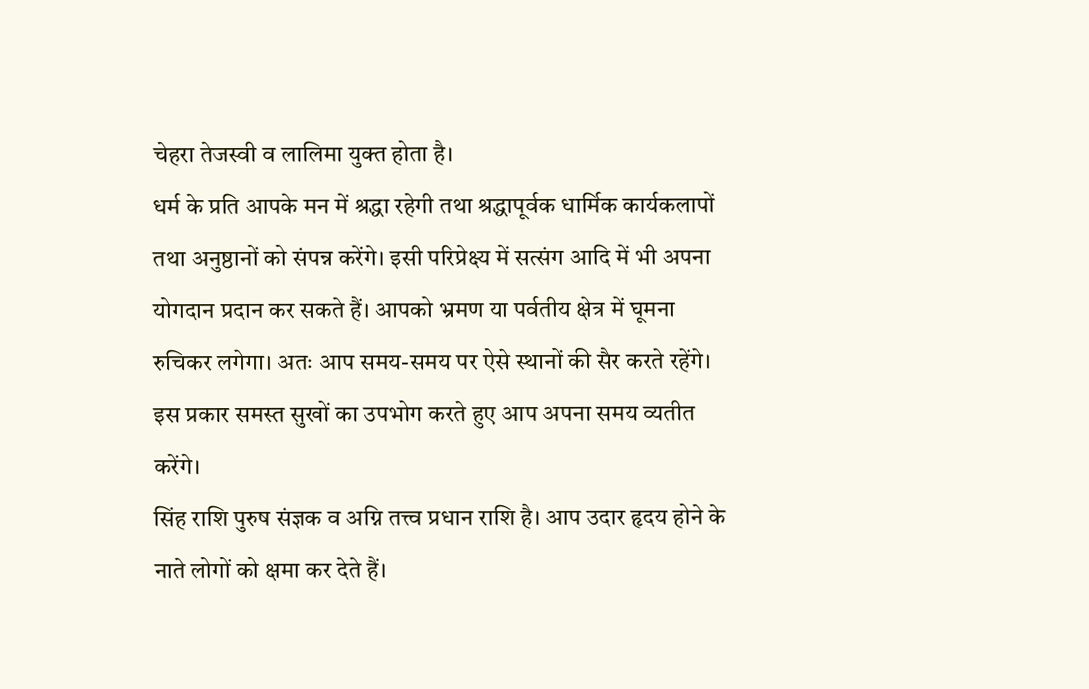चेहरा तेजस्वी व लालिमा युक्त होता है।
धर्म के प्रति आपके मन में श्रद्धा रहेगी तथा श्रद्धापूर्वक धार्मिक कार्यकलापों तथा अनुष्ठानों को संपन्न करेंगे। इसी परिप्रेक्ष्य में सत्संग आदि में भी अपना योगदान प्रदान कर सकते हैं। आपको भ्रमण या पर्वतीय क्षेत्र में घूमना रुचिकर लगेगा। अतः आप समय-समय पर ऐसे स्थानों की सैर करते रहेंगे। इस प्रकार समस्त सुखों का उपभोग करते हुए आप अपना समय व्यतीत करेंगे।
सिंह राशि पुरुष संज्ञक व अग्नि तत्त्व प्रधान राशि है। आप उदार हृदय होने के नाते लोगों को क्षमा कर देते हैं।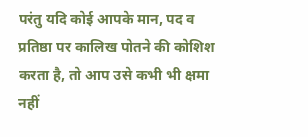परंतु यदि कोई आपके मान, पद व प्रतिष्ठा पर कालिख पोतने की कोशिश करता है, तो आप उसे कभी भी क्षमा नहीं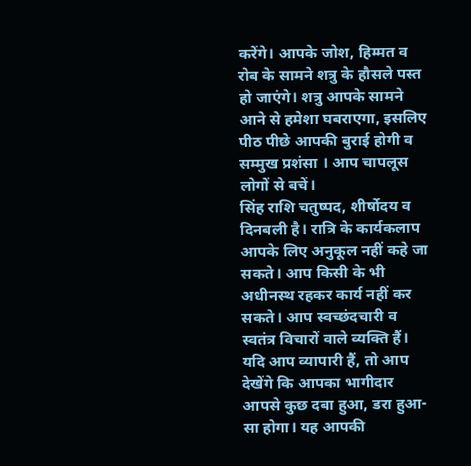करेंगे। आपके जोश, हिम्मत व रोब के सामने शत्रु के हौसले पस्त हो जाएंगे। शत्रु आपके सामने आने से हमेशा घबराएगा, इसलिए पीठ पीछे आपकी बुराई होगी व सम्मुख प्रशंसा । आप चापलूस लोगों से बचें।
सिंह राशि चतुष्पद, शीर्षोदय व दिनबली है। रात्रि के कार्यकलाप आपके लिए अनुकूल नहीं कहे जा सकते। आप किसी के भी अधीनस्थ रहकर कार्य नहीं कर सकते। आप स्वच्छंदचारी व स्वतंत्र विचारों वाले व्यक्ति हैं। यदि आप व्यापारी हैं, तो आप देखेंगे कि आपका भागीदार आपसे कुछ दबा हुआ, डरा हुआ-सा होगा। यह आपकी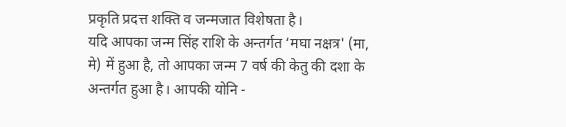प्रकृति प्रदत्त शक्ति व जन्मजात विशेषता है।
यदि आपका जन्म सिंह राशि के अन्तर्गत ‘मघा नक्षत्र' (मा, मे) में हुआ है, तो आपका जन्म 7 वर्ष की केतु की दशा के अन्तर्गत हुआ है। आपकी योनि -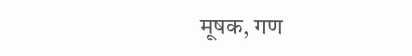मूषक, गण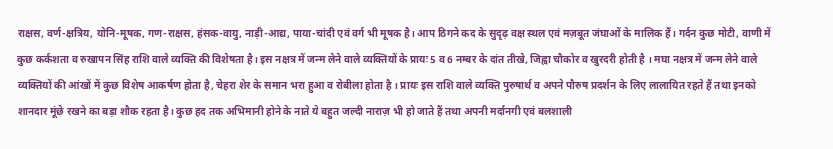राक्षस, वर्ण-क्षत्रिय, योनि-मूषक, गण-राक्षस, हंसक-वायु, नाड़ी-आद्य, पाया-चांदी एवं वर्ग भी मूषक है। आप ठिगने कद के सुदृढ़ वक्ष स्थल एवं मज़बूत जंघाओं के मालिक हैं। गर्दन कुछ मोटी, वाणी में कुछ कर्कशता व रुखापन सिंह राशि वाले व्यक्ति की विशेषता है। इस नक्षत्र में जन्म लेने वाले व्यक्तियों के प्रायः 5 व 6 नम्बर के दांत तीखे, जिह्वा चौकोर व खुरदरी होती है । मघा नक्षत्र में जन्म लेने वाले व्यक्तियों की आंखों में कुछ विशेष आकर्षण होता है, चेहरा शेर के समान भरा हुआ व रोबीला होता है । प्रायः इस राशि वाले व्यक्ति पुरुषार्थ व अपने पौरुष प्रदर्शन के लिए लालायित रहते हैं तथा इनको शानदार मूंछे रखने का बड़ा शौक रहता है। कुछ हद तक अभिमानी होने के नाते ये बहुत जल्दी नाराज़ भी हो जाते हैं तथा अपनी मर्दानगी एवं बलशाली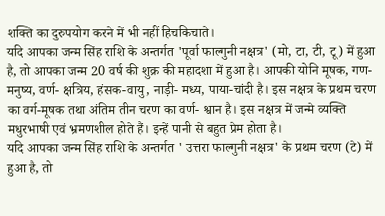शक्ति का दुरुपयोग करने में भी नहीं हिचकिचाते।
यदि आपका जन्म सिंह राशि के अन्तर्गत 'पूर्वा फाल्गुनी नक्षत्र' (मो, टा, टी, टू) में हुआ है, तो आपका जन्म 20 वर्ष की शुक्र की महादशा में हुआ है। आपकी योनि मूषक, गण-मनुष्य, वर्ण- क्षत्रिय, हंसक-वायु, नाड़ी- मध्य, पाया-चांदी है। इस नक्षत्र के प्रथम चरण का वर्ग-मूषक तथा अंतिम तीन चरण का वर्ण- श्वान है। इस नक्षत्र में जन्मे व्यक्ति मधुरभाषी एवं भ्रमणशील होते हैं। इन्हें पानी से बहुत प्रेम होता है।
यदि आपका जन्म सिंह राशि के अन्तर्गत ' उत्तरा फाल्गुनी नक्षत्र' के प्रथम चरण (टे) में हुआ है, तो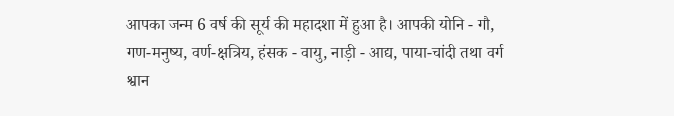आपका जन्म 6 वर्ष की सूर्य की महादशा में हुआ है। आपकी योनि - गौ, गण-मनुष्य, वर्ण-क्षत्रिय, हंसक - वायु, नाड़ी - आद्य, पाया-चांदी तथा वर्ग श्वान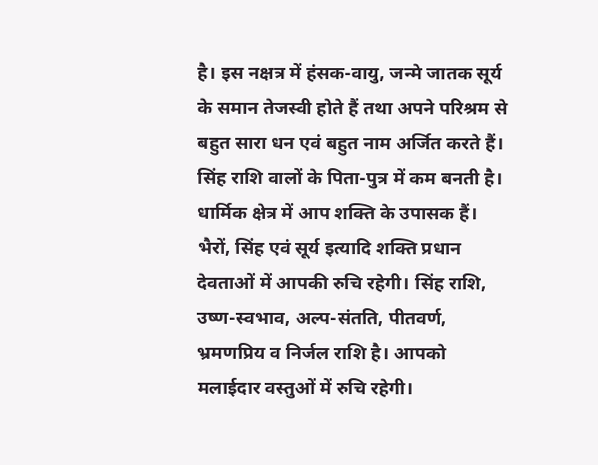है। इस नक्षत्र में हंसक-वायु, जन्मे जातक सूर्य के समान तेजस्वी होते हैं तथा अपने परिश्रम से बहुत सारा धन एवं बहुत नाम अर्जित करते हैं।
सिंह राशि वालों के पिता-पुत्र में कम बनती है। धार्मिक क्षेत्र में आप शक्ति के उपासक हैं। भैरों, सिंह एवं सूर्य इत्यादि शक्ति प्रधान देवताओं में आपकी रुचि रहेगी। सिंह राशि, उष्ण-स्वभाव, अल्प-संतति, पीतवर्ण, भ्रमणप्रिय व निर्जल राशि है। आपको मलाईदार वस्तुओं में रुचि रहेगी।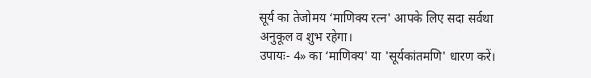सूर्य का तेजोमय ‘माणिक्य रत्न' आपके लिए सदा सर्वथा अनुकूल व शुभ रहेगा।
उपायः- 4» का ‘माणिक्य' या 'सूर्यकांतमणि' धारण करें।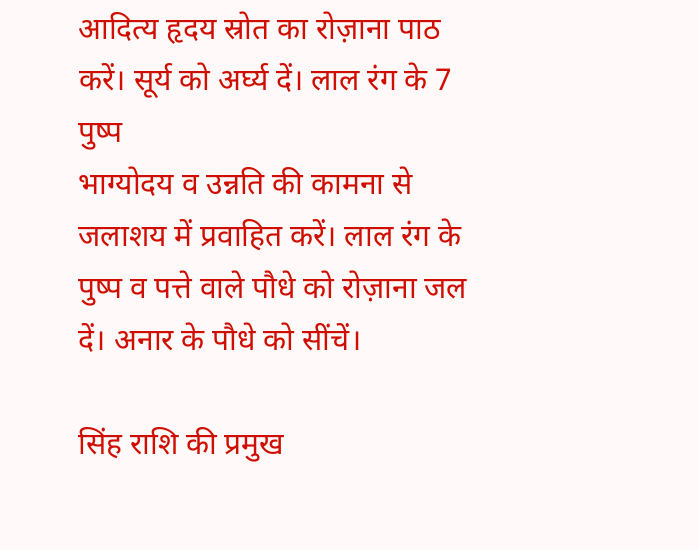आदित्य हृदय स्रोत का रोज़ाना पाठ करें। सूर्य को अर्घ्य दें। लाल रंग के 7 पुष्प
भाग्योदय व उन्नति की कामना से जलाशय में प्रवाहित करें। लाल रंग के पुष्प व पत्ते वाले पौधे को रोज़ाना जल दें। अनार के पौधे को सींचें।

सिंह राशि की प्रमुख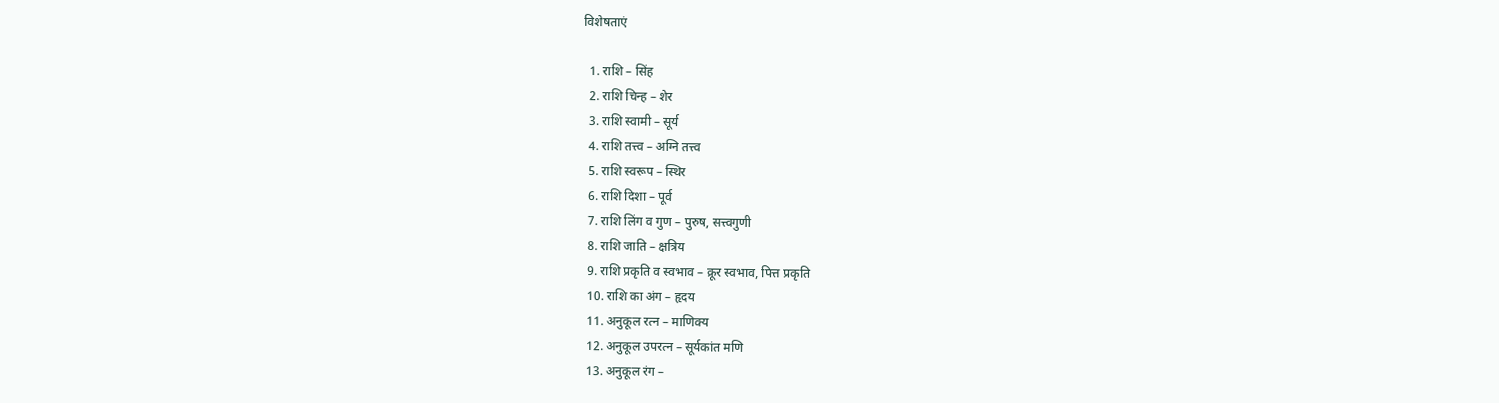विशेषताएं

  1. राशि – सिंह
  2. राशि चिन्ह – शेर
  3. राशि स्वामी – सूर्य
  4. राशि तत्त्व – अग्नि तत्त्व
  5. राशि स्वरूप – स्थिर
  6. राशि दिशा – पूर्व
  7. राशि लिंग व गुण – पुरुष, सत्त्वगुणी
  8. राशि जाति – क्षत्रिय
  9. राशि प्रकृति व स्वभाव – क्रूर स्वभाव, पित्त प्रकृति
  10. राशि का अंग – हृदय
  11. अनुकूल रत्न – माणिक्य
  12. अनुकूल उपरत्न – सूर्यकांत मणि
  13. अनुकूल रंग –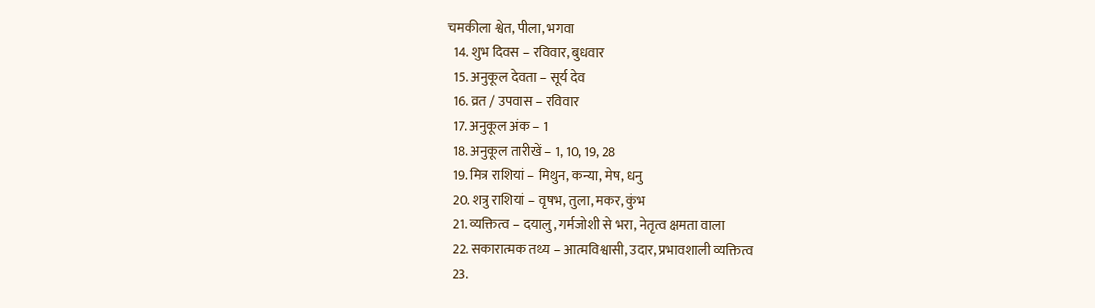चमकीला श्वेत, पीला, भगवा
  14. शुभ दिवस – रविवार, बुधवार
  15. अनुकूल देवता – सूर्य देव
  16. व्रत / उपवास – रविवार
  17. अनुकूल अंक – 1
  18. अनुकूल तारीखें – 1, 10, 19, 28
  19. मित्र राशियां – मिथुन, कन्या, मेष, धनु
  20. शत्रु राशियां – वृषभ, तुला, मकर, कुंभ
  21. व्यक्तित्व – दयालु, गर्मजोशी से भरा, नेतृत्व क्षमता वाला
  22. सकारात्मक तथ्य – आत्मविश्वासी, उदार, प्रभावशाली व्यक्तित्व
  23.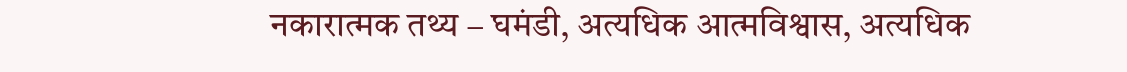नकारात्मक तथ्य – घमंडी, अत्यधिक आत्मविश्वास, अत्यधिक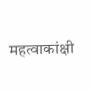महत्वाकांक्षी